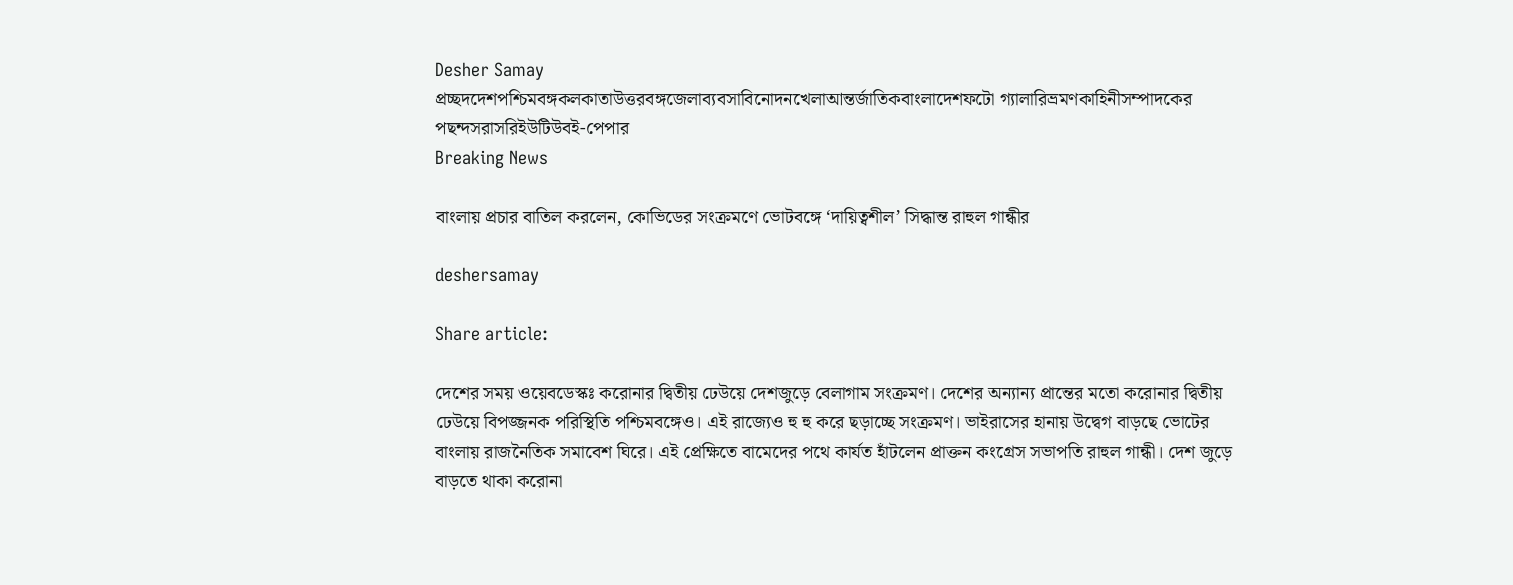Desher Samay
প্রচ্ছদদেশপশ্চিমবঙ্গকলকাতাউত্তরবঙ্গজেলাব্যবসাবিনোদনখেলাআন্তর্জাতিকবাংলাদেশফটো গ্যালারিভ্রমণকাহিনীসম্পাদকের পছন্দসরাসরিইউটিউবই-পেপার
Breaking News

বাংলায় প্রচার বাতিল করলেন, কোভিডের সংক্রমণে ভোটবঙ্গে ‘দায়িত্বশীল’ সিদ্ধান্ত রাহুল গান্ধীর

deshersamay

Share article:

দেশের সময় ওয়েবডেস্কঃ করোনার দ্বিতীয় ঢেউয়ে দেশজুড়ে বেলাগাম সংক্রমণ। দেশের অন্যান্য প্রান্তের মতো করোনার দ্বিতীয় ঢেউয়ে বিপজ্জনক পরিস্থিতি পশ্চিমবঙ্গেও। এই রাজ্যেও হু হু করে ছড়াচ্ছে সংক্রমণ। ভাইরাসের হানায় উদ্বেগ বাড়ছে ভোটের বাংলায় রাজনৈতিক সমাবেশ ঘিরে। এই প্রেক্ষিতে বামেদের পথে কার্যত হাঁটলেন প্রাক্তন কংগ্রেস সভাপতি রাহুল গান্ধী। দেশ জুড়ে বাড়তে থাকা করোনা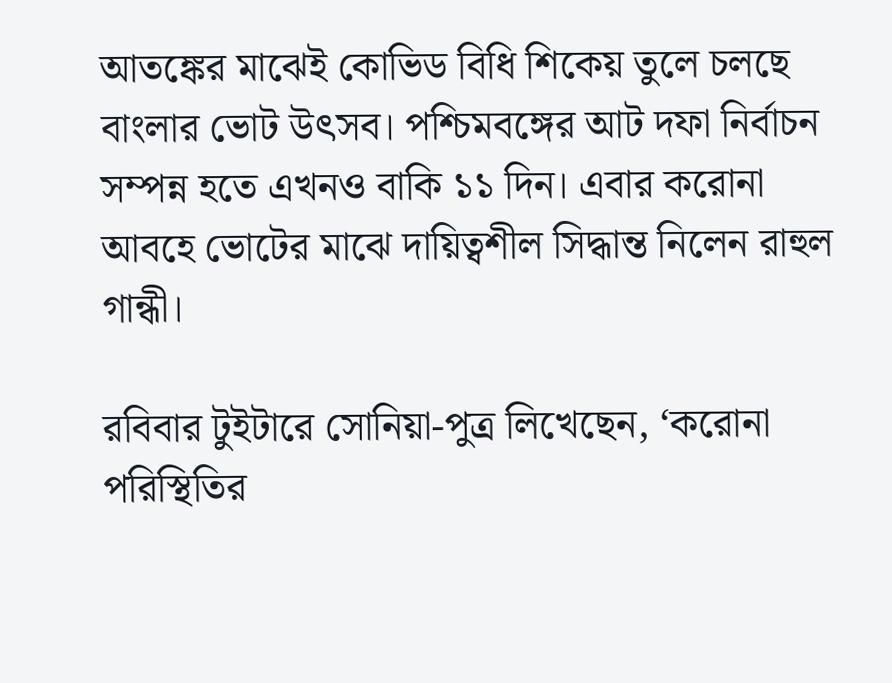আতঙ্কের মাঝেই কোভিড বিধি শিকেয় তুলে চলছে বাংলার ভোট উৎসব। পশ্চিমবঙ্গের আট দফা নির্বাচন সম্পন্ন হতে এখনও বাকি ১১ দিন। এবার করোনা আবহে ভোটের মাঝে দায়িত্বশীল সিদ্ধান্ত নিলেন রাহুল গান্ধী।

রবিবার টুইটারে সোনিয়া-পুত্র লিখেছেন, ‘করোনা পরিস্থিতির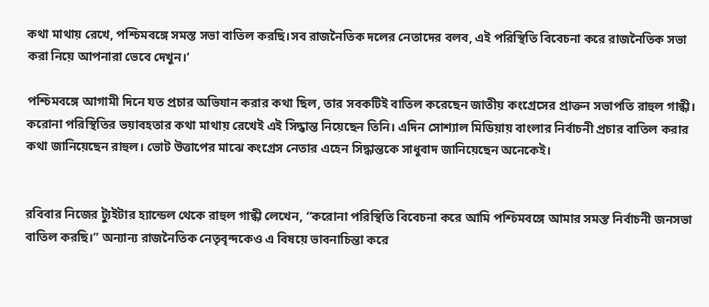কথা মাথায় রেখে, পশ্চিমবঙ্গে সমস্ত সভা বাতিল করছি।সব রাজনৈতিক দলের নেতাদের বলব, এই পরিস্থিতি বিবেচনা করে রাজনৈতিক সভা করা নিয়ে আপনারা ভেবে দেখুন।’

পশ্চিমবঙ্গে আগামী দিনে যত প্রচার অভিযান করার কথা ছিল, তার সবকটিই বাতিল করেছেন জাতীয় কংগ্রেসের প্রাক্তন সভাপতি রাহুল গান্ধী। করোনা পরিস্থিতির ভয়াবহতার কথা মাথায় রেখেই এই সিদ্ধান্ত নিয়েছেন তিনি। এদিন সোশ্যাল মিডিয়ায় বাংলার নির্বাচনী প্রচার বাতিল করার কথা জানিয়েছেন রাহুল। ভোট উত্তাপের মাঝে কংগ্রেস নেতার এহেন সিদ্ধান্তকে সাধুবাদ জানিয়েছেন অনেকেই।


রবিবার নিজের ট্যুইটার হ্যান্ডেল থেকে রাহুল গান্ধী লেখেন, “করোনা পরিস্থিতি বিবেচনা করে আমি পশ্চিমবঙ্গে আমার সমস্ত নির্বাচনী জনসভা বাতিল করছি।” অন্যান্য রাজনৈতিক নেতৃবৃন্দকেও এ বিষয়ে ভাবনাচিন্তা করে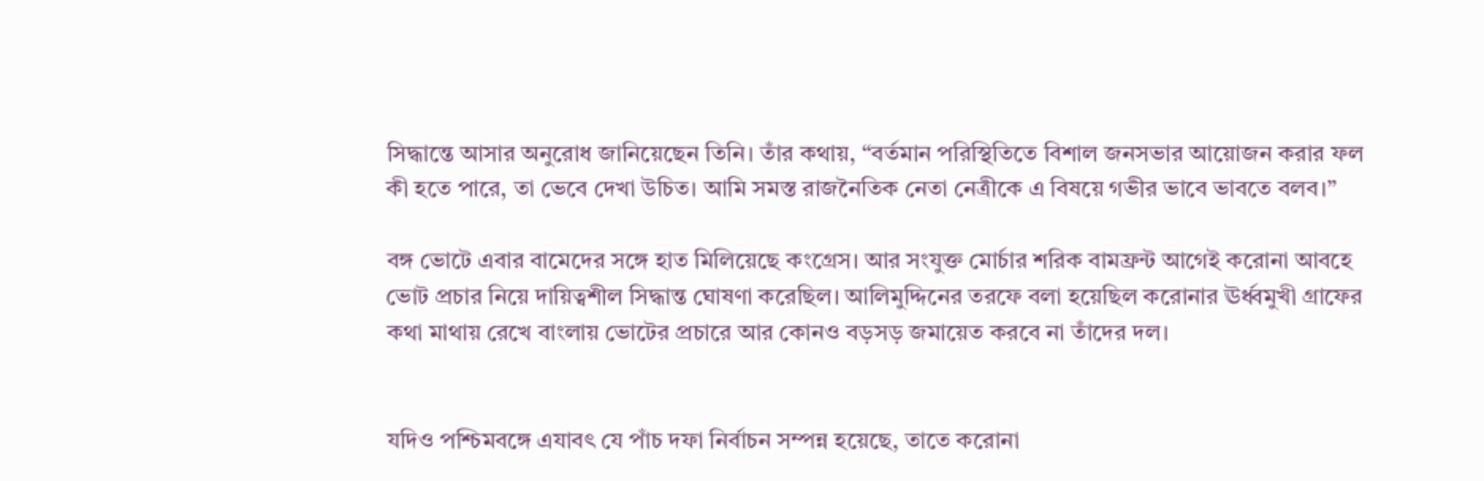সিদ্ধান্তে আসার অনুরোধ জানিয়েছেন তিনি। তাঁর কথায়, “বর্তমান পরিস্থিতিতে বিশাল জনসভার আয়োজন করার ফল কী হতে পারে, তা ভেবে দেখা উচিত। আমি সমস্ত রাজনৈতিক নেতা নেত্রীকে এ বিষয়ে গভীর ভাবে ভাবতে বলব।”

বঙ্গ ভোটে এবার বামেদের সঙ্গে হাত মিলিয়েছে কংগ্রেস। আর সংযুক্ত মোর্চার শরিক বামফ্রন্ট আগেই করোনা আবহে ভোট প্রচার নিয়ে দায়িত্বশীল সিদ্ধান্ত ঘোষণা করেছিল। আলিমুদ্দিনের তরফে বলা হয়েছিল করোনার ঊর্ধ্বমুখী গ্রাফের কথা মাথায় রেখে বাংলায় ভোটের প্রচারে আর কোনও বড়সড় জমায়েত করবে না তাঁদের দল।


যদিও পশ্চিমবঙ্গে এযাবৎ যে পাঁচ দফা নির্বাচন সম্পন্ন হয়েছে, তাতে করোনা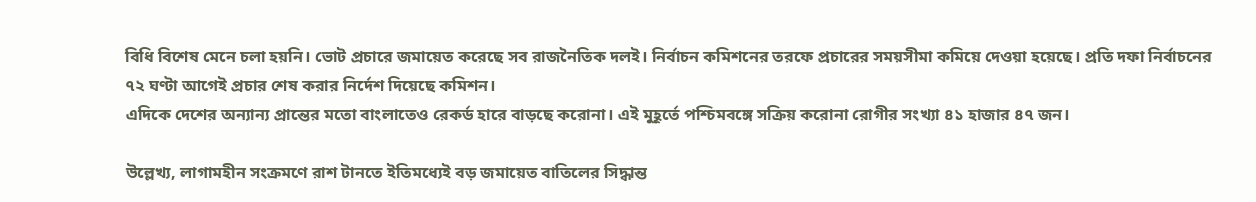বিধি বিশেষ মেনে চলা হয়নি। ভোট প্রচারে জমায়েত করেছে সব রাজনৈতিক দলই। নির্বাচন কমিশনের তরফে প্রচারের সময়সীমা কমিয়ে দেওয়া হয়েছে। প্রতি দফা নির্বাচনের ৭২ ঘণ্টা আগেই প্রচার শেষ করার নির্দেশ দিয়েছে কমিশন।
এদিকে দেশের অন্যান্য প্রান্তের মতো বাংলাতেও রেকর্ড হারে বাড়ছে করোনা। এই মুহূর্তে পশ্চিমবঙ্গে সক্রিয় করোনা রোগীর সংখ্যা ৪১ হাজার ৪৭ জন।

উল্লেখ্য, লাগামহীন সংক্রমণে রাশ টানতে ইতিমধ্যেই বড় জমায়েত বাতিলের সিদ্ধান্ত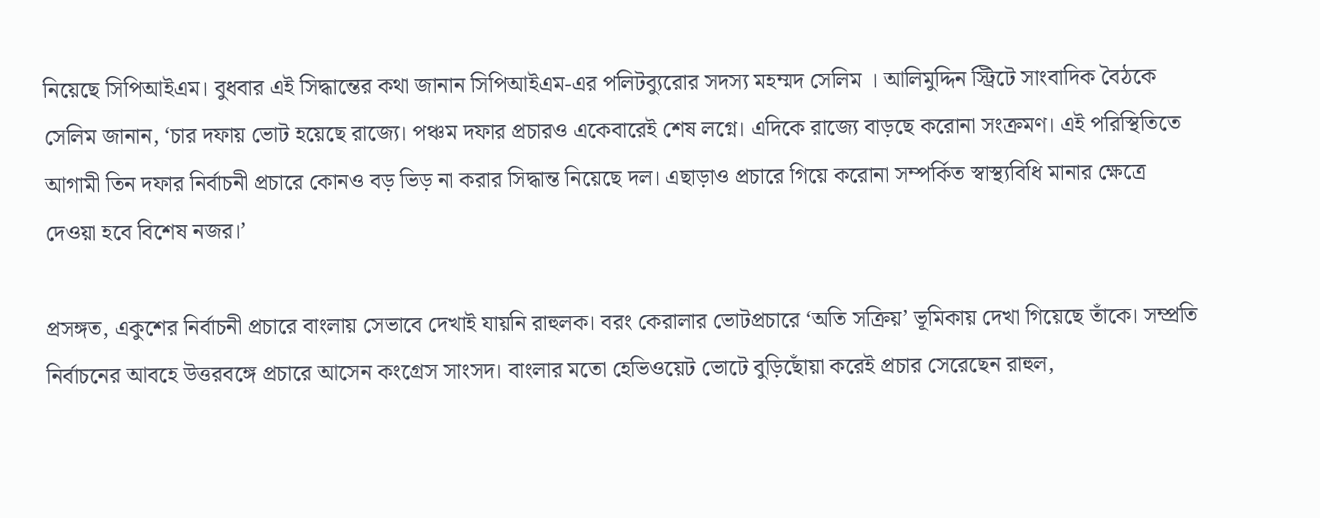নিয়েছে সিপিআইএম। বুধবার এই সিদ্ধান্তের কথা জানান সিপিআইএম-এর পলিটব্যুরোর সদস্য মহম্মদ সেলিম । আলিমুদ্দিন স্ট্রিটে সাংবাদিক বৈঠকে সেলিম জানান, ‘চার দফায় ভোট হয়েছে রাজ্যে। পঞ্চম দফার প্রচারও একেবারেই শেষ লগ্নে। এদিকে রাজ্যে বাড়ছে করোনা সংক্রমণ। এই পরিস্থিতিতে আগামী তিন দফার নির্বাচনী প্রচারে কোনও বড় ভিড় না করার সিদ্ধান্ত নিয়েছে দল। এছাড়াও প্রচারে গিয়ে করোনা সম্পর্কিত স্বাস্থ্যবিধি মানার ক্ষেত্রে দেওয়া হবে বিশেষ নজর।’

প্রসঙ্গত, একুশের নির্বাচনী প্রচারে বাংলায় সেভাবে দেখাই যায়নি রাহুলক। বরং কেরালার ভোটপ্রচারে ‘অতি সক্রিয়’ ভূমিকায় দেখা গিয়েছে তাঁকে। সম্প্রতি নির্বাচনের আবহে উত্তরবঙ্গে প্রচারে আসেন কংগ্রেস সাংসদ। বাংলার মতো হেভিওয়েট ভোটে বুড়িছোঁয়া করেই প্রচার সেরেছেন রাহুল,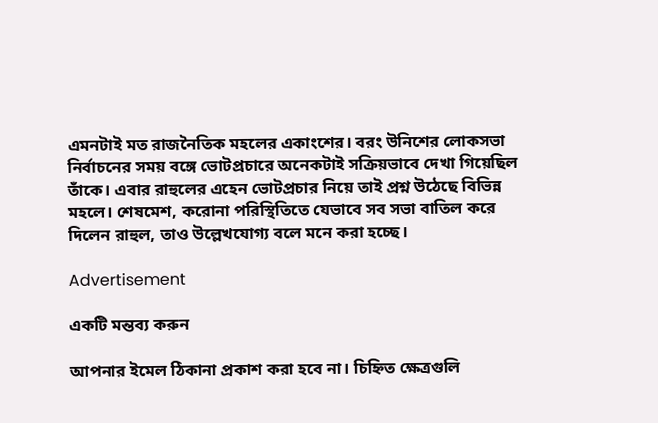এমনটাই মত রাজনৈতিক মহলের একাংশের। বরং উনিশের লোকসভা নির্বাচনের সময় বঙ্গে ভোটপ্রচারে অনেকটাই সক্রিয়ভাবে দেখা গিয়েছিল তাঁকে। এবার রাহুলের এহেন ভোটপ্রচার নিয়ে তাই প্রশ্ন উঠেছে বিভিন্ন মহলে। শেষমেশ, করোনা পরিস্থিতিতে যেভাবে সব সভা বাতিল করে দিলেন রাহুল, তাও উল্লেখযোগ্য বলে মনে করা হচ্ছে।

Advertisement

একটি মন্তব্য করুন

আপনার ইমেল ঠিকানা প্রকাশ করা হবে না। চিহ্নিত ক্ষেত্রগুলি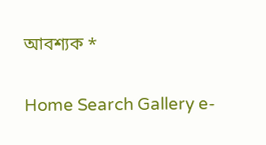আবশ্যক *

Home Search Gallery e-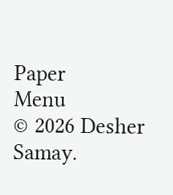Paper
Menu
© 2026 Desher Samay.